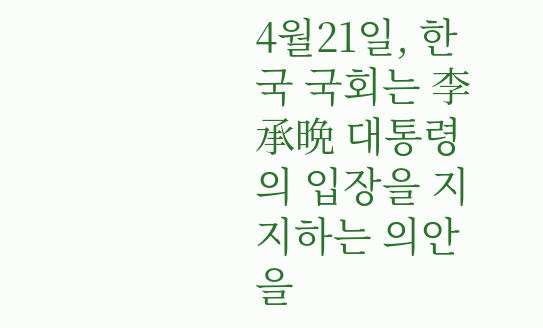4월21일, 한국 국회는 李承晩 대통령의 입장을 지지하는 의안을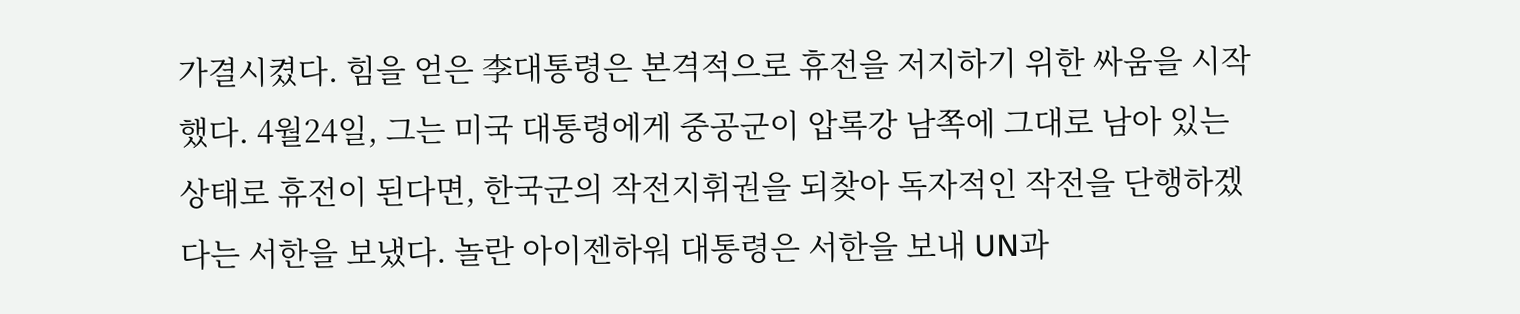가결시켰다. 힘을 얻은 李대통령은 본격적으로 휴전을 저지하기 위한 싸움을 시작했다. 4월24일, 그는 미국 대통령에게 중공군이 압록강 남쪽에 그대로 남아 있는 상태로 휴전이 된다면, 한국군의 작전지휘권을 되찾아 독자적인 작전을 단행하겠다는 서한을 보냈다. 놀란 아이젠하워 대통령은 서한을 보내 UN과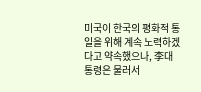미국이 한국의 평화적 통일을 위해 계속 노력하겠다고 약속했으나, 李대통령은 물러서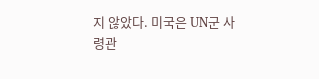지 않았다. 미국은 UN군 사령관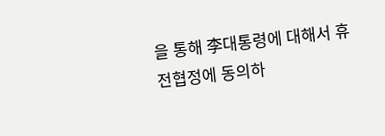을 통해 李대통령에 대해서 휴전협정에 동의하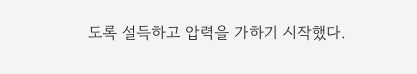도록 설득하고 압력을 가하기 시작했다.